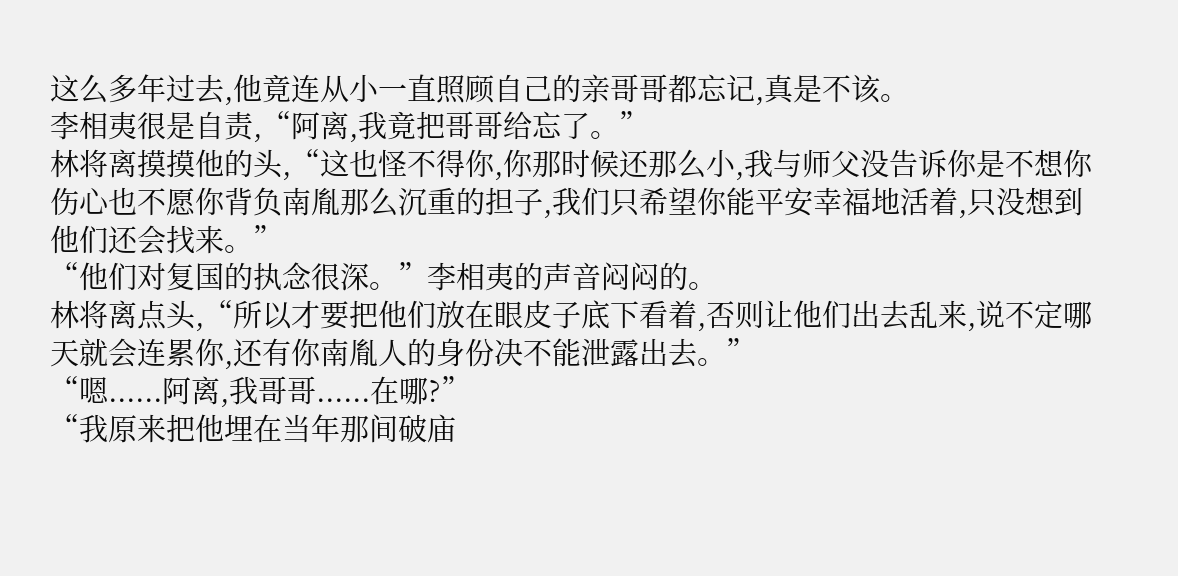这么多年过去,他竟连从小一直照顾自己的亲哥哥都忘记,真是不该。
李相夷很是自责,“阿离,我竟把哥哥给忘了。”
林将离摸摸他的头,“这也怪不得你,你那时候还那么小,我与师父没告诉你是不想你伤心也不愿你背负南胤那么沉重的担子,我们只希望你能平安幸福地活着,只没想到他们还会找来。”
“他们对复国的执念很深。”李相夷的声音闷闷的。
林将离点头,“所以才要把他们放在眼皮子底下看着,否则让他们出去乱来,说不定哪天就会连累你,还有你南胤人的身份决不能泄露出去。”
“嗯......阿离,我哥哥......在哪?”
“我原来把他埋在当年那间破庙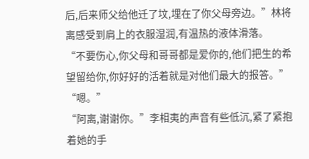后,后来师父给他迁了坟,埋在了你父母旁边。”林将离感受到肩上的衣服湿润,有温热的液体滑落。
“不要伤心,你父母和哥哥都是爱你的,他们把生的希望留给你,你好好的活着就是对他们最大的报答。”
“嗯。”
“阿离,谢谢你。”李相夷的声音有些低沉,紧了紧抱着她的手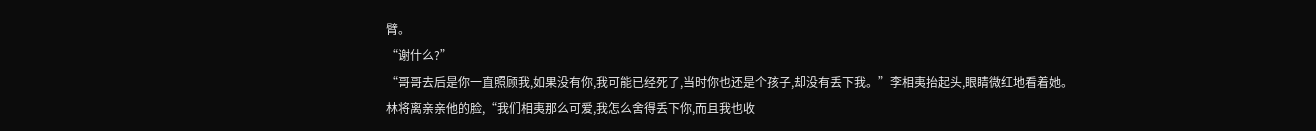臂。
“谢什么?”
“哥哥去后是你一直照顾我,如果没有你,我可能已经死了,当时你也还是个孩子,却没有丢下我。”李相夷抬起头,眼睛微红地看着她。
林将离亲亲他的脸,“我们相夷那么可爱,我怎么舍得丢下你,而且我也收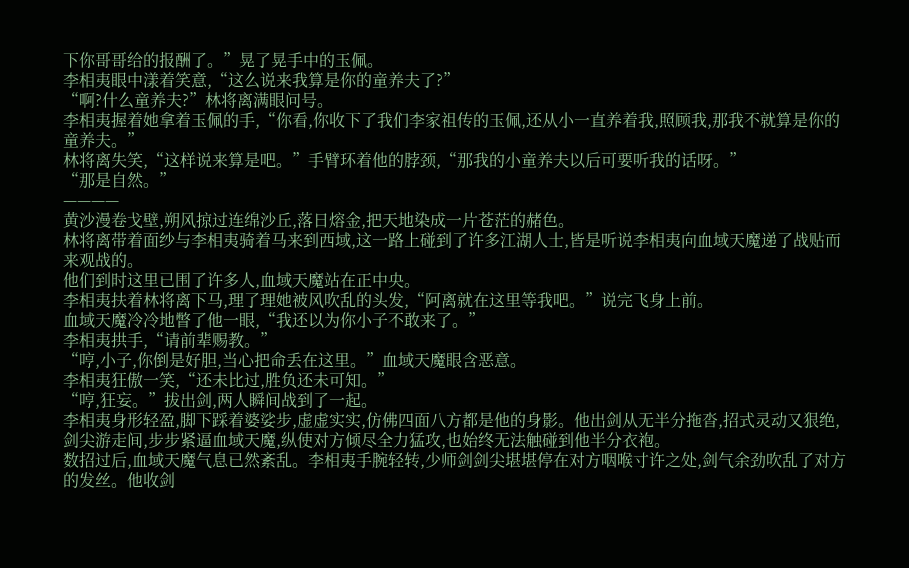下你哥哥给的报酬了。”晃了晃手中的玉佩。
李相夷眼中漾着笑意,“这么说来我算是你的童养夫了?”
“啊?什么童养夫?”林将离满眼问号。
李相夷握着她拿着玉佩的手,“你看,你收下了我们李家祖传的玉佩,还从小一直养着我,照顾我,那我不就算是你的童养夫。”
林将离失笑,“这样说来算是吧。”手臂环着他的脖颈,“那我的小童养夫以后可要听我的话呀。”
“那是自然。”
————
黄沙漫卷戈壁,朔风掠过连绵沙丘,落日熔金,把天地染成一片苍茫的赭色。
林将离带着面纱与李相夷骑着马来到西域,这一路上碰到了许多江湖人士,皆是听说李相夷向血域天魔递了战贴而来观战的。
他们到时这里已围了许多人,血域天魔站在正中央。
李相夷扶着林将离下马,理了理她被风吹乱的头发,“阿离就在这里等我吧。”说完飞身上前。
血域天魔冷冷地瞥了他一眼,“我还以为你小子不敢来了。”
李相夷拱手,“请前辈赐教。”
“哼,小子,你倒是好胆,当心把命丢在这里。”血域天魔眼含恶意。
李相夷狂傲一笑,“还未比过,胜负还未可知。”
“哼,狂妄。”拔出剑,两人瞬间战到了一起。
李相夷身形轻盈,脚下踩着婆娑步,虚虚实实,仿佛四面八方都是他的身影。他出剑从无半分拖沓,招式灵动又狠绝,剑尖游走间,步步紧逼血域天魔,纵使对方倾尽全力猛攻,也始终无法触碰到他半分衣袍。
数招过后,血域天魔气息已然紊乱。李相夷手腕轻转,少师剑剑尖堪堪停在对方咽喉寸许之处,剑气余劲吹乱了对方的发丝。他收剑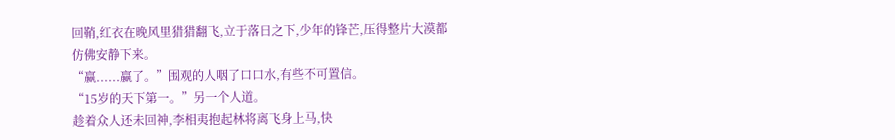回鞘,红衣在晚风里猎猎翻飞,立于落日之下,少年的锋芒,压得整片大漠都仿佛安静下来。
“赢......赢了。”围观的人咽了口口水,有些不可置信。
“15岁的天下第一。”另一个人道。
趁着众人还未回神,李相夷抱起林将离飞身上马,快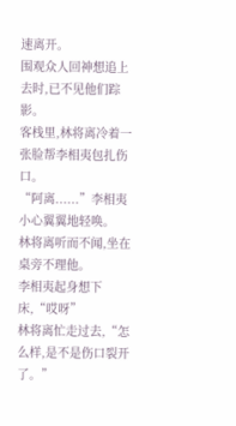速离开。
围观众人回神想追上去时,已不见他们踪影。
客栈里,林将离冷着一张脸帮李相夷包扎伤口。
“阿离......”李相夷小心翼翼地轻唤。
林将离听而不闻,坐在桌旁不理他。
李相夷起身想下床,“哎呀”
林将离忙走过去,“怎么样,是不是伤口裂开了。”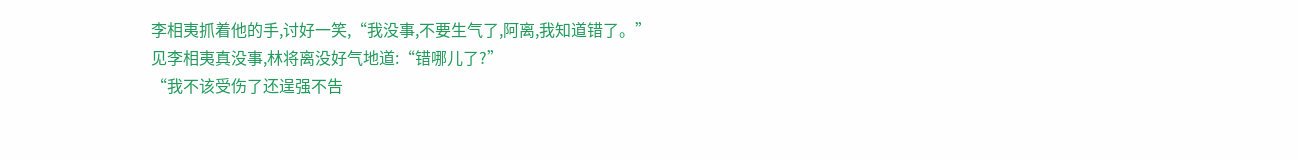李相夷抓着他的手,讨好一笑,“我没事,不要生气了,阿离,我知道错了。”
见李相夷真没事,林将离没好气地道:“错哪儿了?”
“我不该受伤了还逞强不告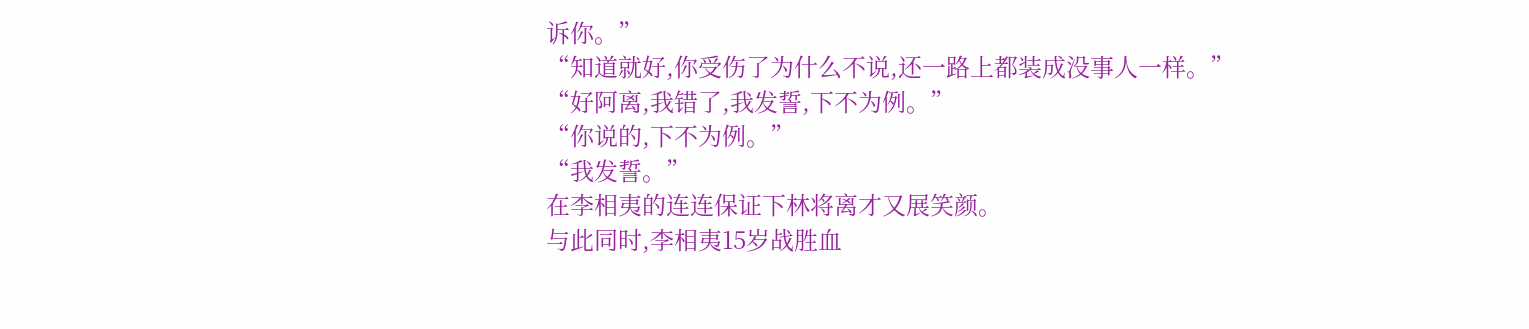诉你。”
“知道就好,你受伤了为什么不说,还一路上都装成没事人一样。”
“好阿离,我错了,我发誓,下不为例。”
“你说的,下不为例。”
“我发誓。”
在李相夷的连连保证下林将离才又展笑颜。
与此同时,李相夷15岁战胜血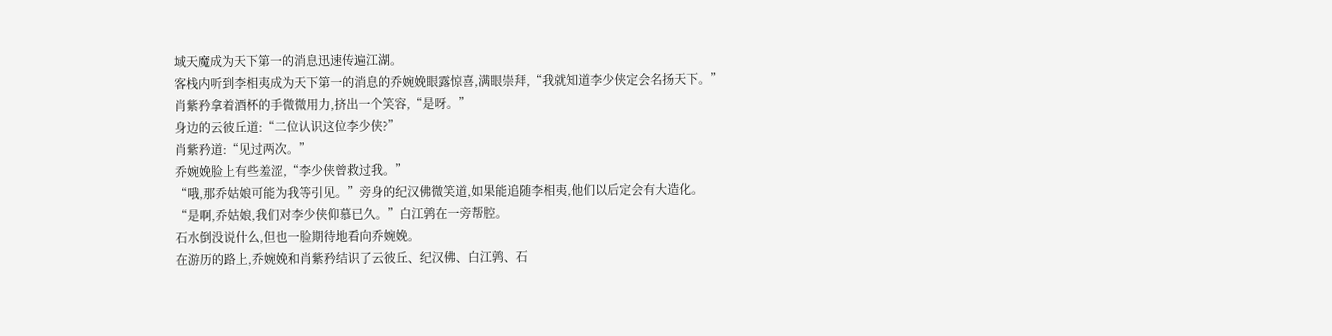域天魔成为天下第一的消息迅速传遍江湖。
客栈内听到李相夷成为天下第一的消息的乔婉娩眼露惊喜,满眼崇拜,“我就知道李少侠定会名扬天下。”
肖紫矜拿着酒杯的手微微用力,挤出一个笑容,“是呀。”
身边的云彼丘道:“二位认识这位李少侠?”
肖紫矜道:“见过两次。”
乔婉娩脸上有些羞涩,“李少侠曾救过我。”
“哦,那乔姑娘可能为我等引见。”旁身的纪汉佛微笑道,如果能追随李相夷,他们以后定会有大造化。
“是啊,乔姑娘,我们对李少侠仰慕已久。”白江鹑在一旁帮腔。
石水倒没说什么,但也一脸期待地看向乔婉娩。
在游历的路上,乔婉娩和肖紫矜结识了云彼丘、纪汉佛、白江鹑、石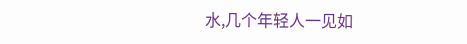水,几个年轻人一见如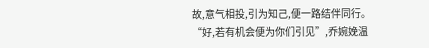故,意气相投,引为知己,便一路结伴同行。
“好,若有机会便为你们引见”,乔婉娩温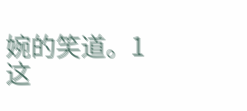婉的笑道。1
这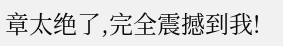章太绝了,完全震撼到我!